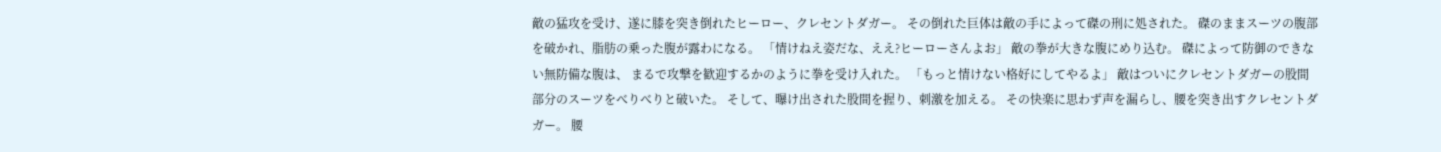敵の猛攻を受け、遂に膝を突き倒れたヒーロー、クレセントダガー。 その倒れた巨体は敵の手によって磔の刑に処された。 磔のままスーツの腹部を破かれ、脂肪の乗った腹が露わになる。 「情けねえ姿だな、ええ?ヒーローさんよお」 敵の拳が大きな腹にめり込む。 磔によって防御のできない無防備な腹は、 まるで攻撃を歓迎するかのように拳を受け入れた。 「もっと情けない格好にしてやるよ」 敵はついにクレセントダガーの股間部分のスーツをべりべりと破いた。 そして、曝け出された股間を握り、刺激を加える。 その快楽に思わず声を漏らし、腰を突き出すクレセントダガー。 腰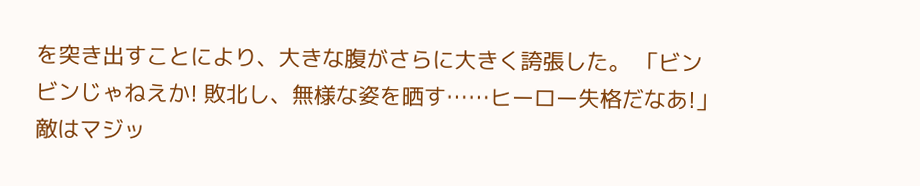を突き出すことにより、大きな腹がさらに大きく誇張した。 「ビンビンじゃねえか! 敗北し、無様な姿を晒す……ヒーロー失格だなあ!」 敵はマジッ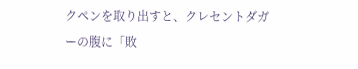クペンを取り出すと、クレセントダガーの腹に「敗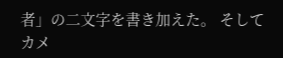者」の二文字を書き加えた。 そしてカメ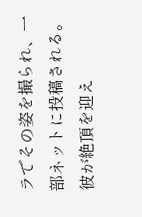ラでその姿を撮られ、一部ネットに投稿される。 彼が絶頂を迎え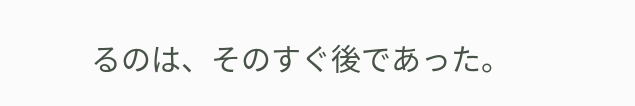るのは、そのすぐ後であった。